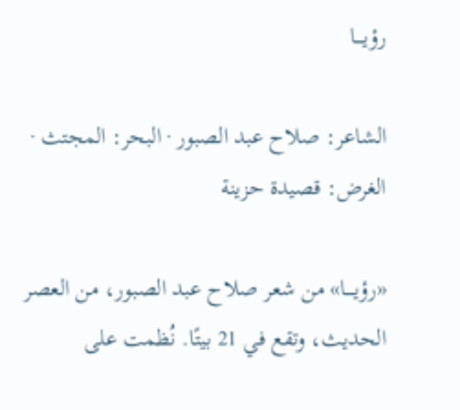رؤيــــا

الشاعر: صلاح عبد الصبور · البحر: المجتث · الغرض: قصيدة حزينة

«رؤيــــا» من شعر صلاح عبد الصبور، من العصر الحديث، وتقع في 21 بيتًا. نُظمت على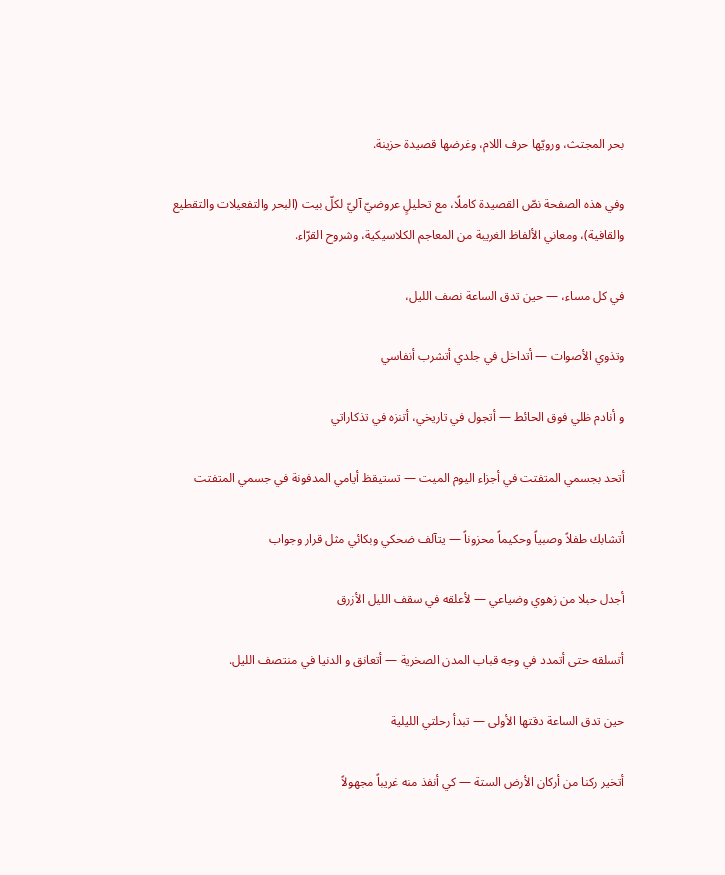بحر المجتث، ورويّها حرف اللام، وغرضها قصيدة حزينة.

وفي هذه الصفحة نصّ القصيدة كاملًا، مع تحليلٍ عروضيّ آليّ لكلّ بيت (البحر والتفعيلات والتقطيع والقافية)، ومعاني الألفاظ الغريبة من المعاجم الكلاسيكية، وشروح القرّاء.

في كل مساء، — حين تدق الساعة نصف الليل،

وتذوي الأصوات — أتداخل في جلدي أتشرب أنفاسي

و أنادم ظلي فوق الحائط — أتجول في تاريخي، أتنزه في تذكاراتي

أتحد بجسمي المتفتت في أجزاء اليوم الميت — تستيقظ أيامي المدفونة في جسمي المتفتت

أتشابك طفلاً وصبياً وحكيماً محزوناً — يتآلف ضحكي وبكائي مثل قرار وجواب

أجدل حبلا من زهوي وضياعي — لأعلقه في سقف الليل الأزرق

أتسلقه حتى أتمدد في وجه قباب المدن الصخرية — أتعانق و الدنيا في منتصف الليل.

حين تدق الساعة دقتها الأولى — تبدأ رحلتي الليلية

أتخير ركنا من أركان الأرض الستة — كي أنفذ منه غريباً مجهولاً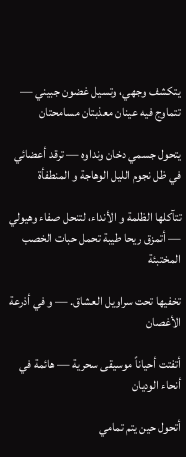يتكشف وجهي، وتسيل غضون جبيني — تتماوج فيه عينان معذبتان مسامحتان

يتحول جسمي دخان ونداوه — ترقد أعضائي في ظل نجوم الليل الوهاجة و المنطفأة

تتآكلها الظلمة و الأنداء، لتنحل صفاء وهيولي — أتمزق ريحا طيبة تحمل حبات الخصب المختبئة

تخفيها تحت سراويل العشاق. — و في أذرعة الأغصان

أتفتت أحياناً موسيقى سحرية — هائمة في أنحاء الوديان

أتحول حين يتم تمامي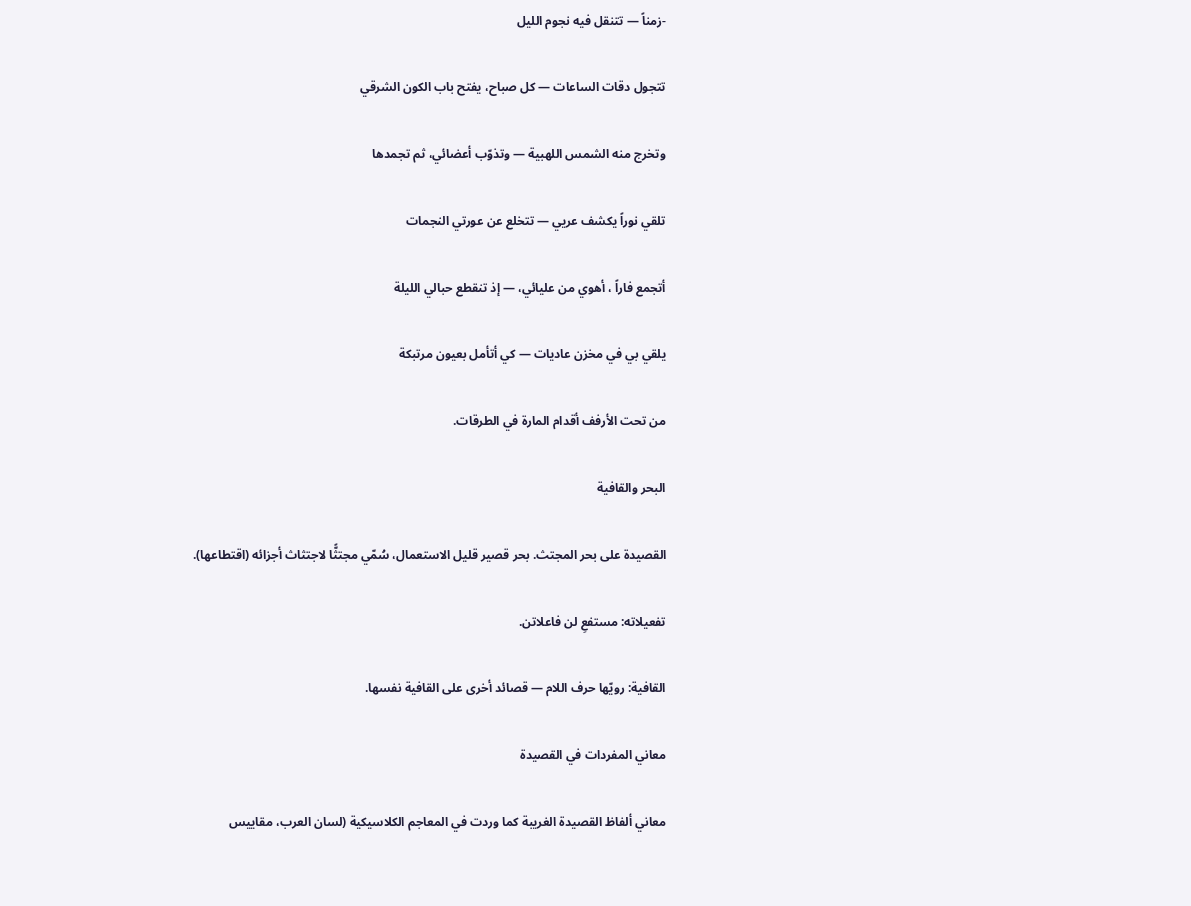-زمناً — تتنقل فيه نجوم الليل

تتجول دقات الساعات — كل صباح، يفتح باب الكون الشرقي

وتخرج منه الشمس اللهبية — وتذوّب أعضائي، ثم تجمدها

تلقي نوراً يكشف عريي — تتخلع عن عورتي النجمات

أتجمع فاراً ، أهوي من عليائي، — إذ تنقطع حبالي الليلة

يلقي بي في مخزن عاديات — كي أتأمل بعيون مرتبكة

من تحت الأرفف أقدام المارة في الطرقات.

البحر والقافية

القصيدة على بحر المجتث. بحر قصير قليل الاستعمال، سُمّي مجتثًّا لاجتثاث أجزائه (اقتطاعها).

تفعيلاته: مستفعِ لن فاعلاتن.

القافية: رويّها حرف اللام — قصائد أخرى على القافية نفسها.

معاني المفردات في القصيدة

معاني ألفاظ القصيدة الغريبة كما وردت في المعاجم الكلاسيكية (لسان العرب، مقاييس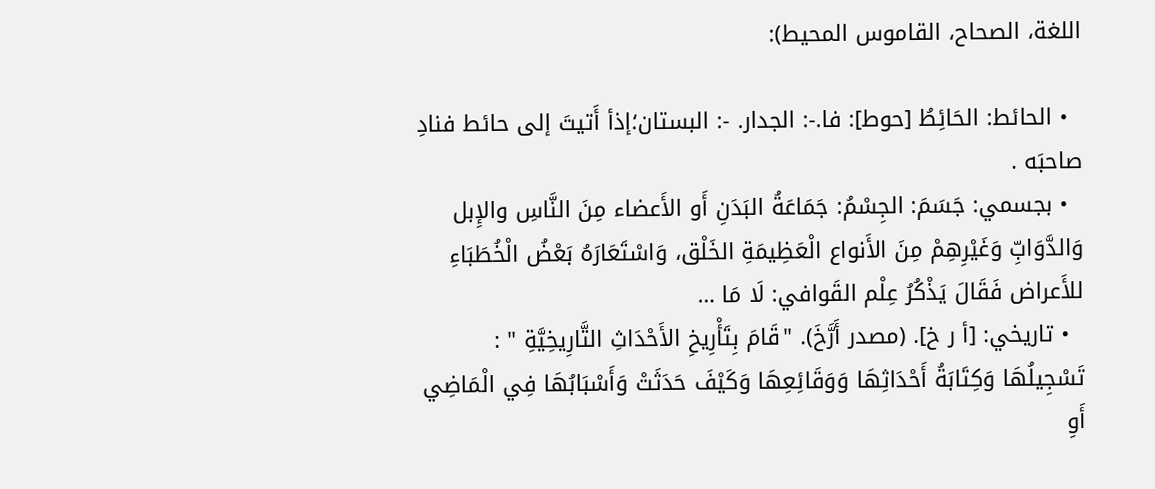اللغة، الصحاح، القاموس المحيط):

  • الحائط: الحَائِطُ [حوط]: فا.-: الجدار. -: البستان؛إذأ أَتيتَ إلى حائط فنادِ صاحبَه .
  • بجسمي: جَسَمَ: الجِسْمُ: جَمَاعَةُ البَدَنِ أَو الأَعضاء مِنَ النَّاسِ والإِبل وَالدَّوَابِّ وَغَيْرِهِمْ مِنَ الأَنواع الْعَظِيمَةِ الخَلْق، وَاسْتَعَارَهُ بَعْضُ الْخُطَبَاءِ للأَعراض فَقَالَ يَذْكُرُ عِلْم القَوافي: لَا مَا …
  • تاريخي: [أ ر خ]. (مصدر أَرَّخَ). "قَامَ بِتَأْرِيخِ الأَحْدَاثِ التَّارِيخِيَّةِ " : تَسْجِيلُهَا وَكِتَابَةُ أَحْدَاثِهَا وَوَقَائِعِهَا وَكَيْفَ حَدَثَتْ وَأَسْبَابُهَا فِي الْمَاضِي أَوِ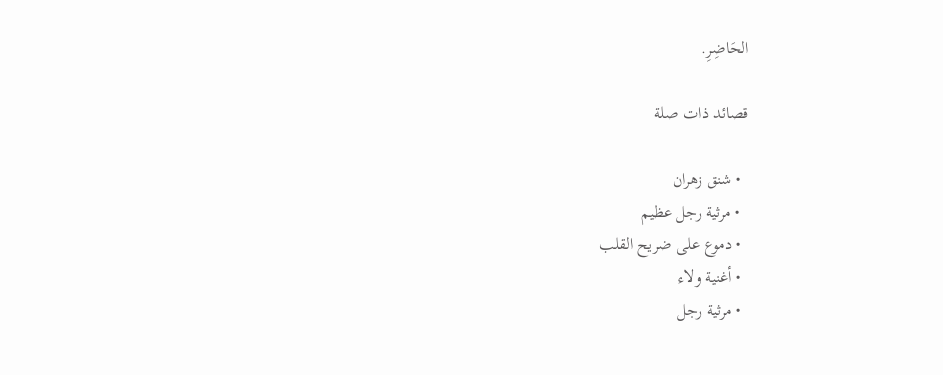الحَاضِرِ.

قصائد ذات صلة

  • شنق زهران
  • مرثية رجل عظيم
  • دموع على ضريح القلب
  • أغنية ولاء
  • مرثية رجل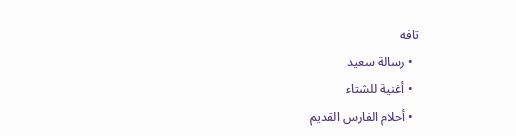تافه
  • رسالة سعيد
  • أغنية للشتاء
  • أحلام الفارس القديم